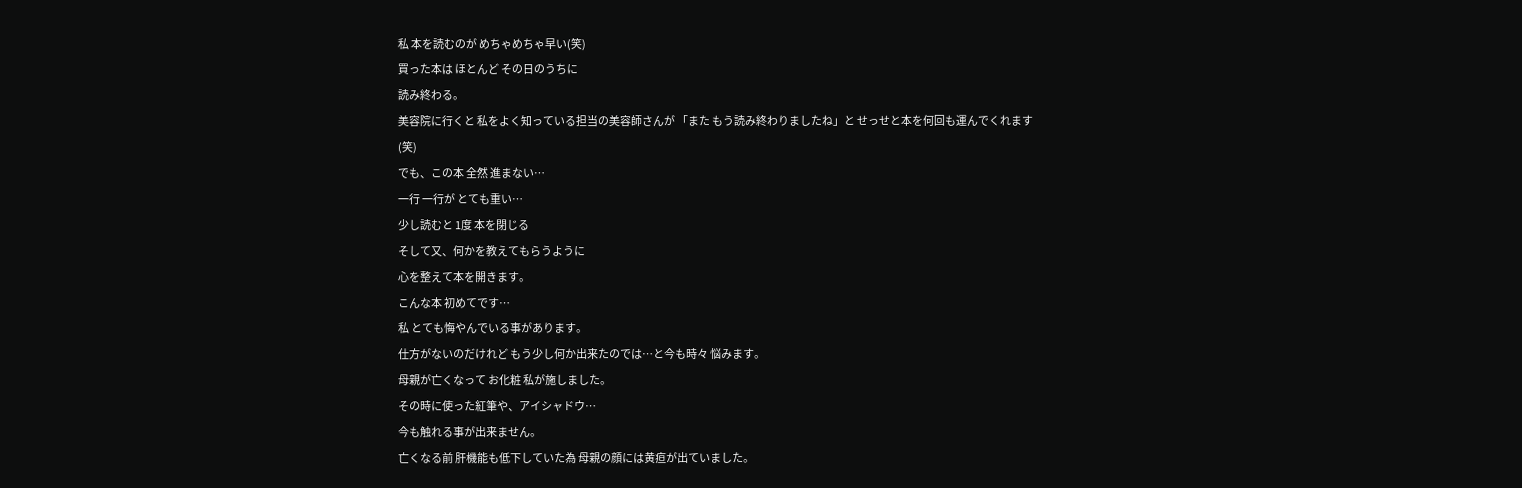私 本を読むのが めちゃめちゃ早い(笑)
買った本は ほとんど その日のうちに
読み終わる。
美容院に行くと 私をよく知っている担当の美容師さんが 「また もう読み終わりましたね」と せっせと本を何回も運んでくれます(笑)
でも、この本 全然 進まない…
一行 一行が とても重い…
少し読むと 1度 本を閉じる
そして又、何かを教えてもらうように
心を整えて本を開きます。
こんな本 初めてです…
私 とても悔やんでいる事があります。
仕方がないのだけれど もう少し何か出来たのでは…と今も時々 悩みます。
母親が亡くなって お化粧 私が施しました。
その時に使った紅筆や、アイシャドウ…
今も触れる事が出来ません。
亡くなる前 肝機能も低下していた為 母親の顔には黄疸が出ていました。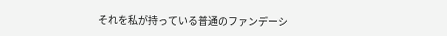それを私が持っている普通のファンデーシ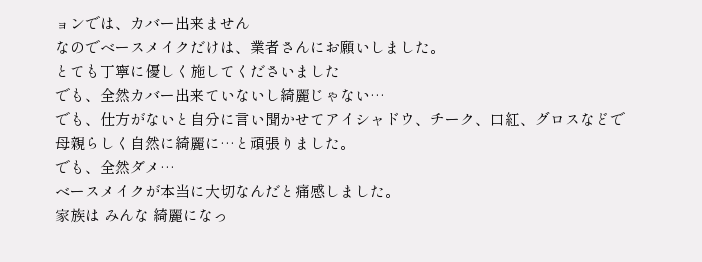ョンでは、カバー出来ません
なのでベースメイクだけは、業者さんにお願いしました。
とても丁寧に優しく施してくださいました
でも、全然カバー出来ていないし綺麗じゃない…
でも、仕方がないと自分に言い聞かせてアイシャドウ、チーク、口紅、グロスなどで
母親らしく自然に綺麗に…と頑張りました。
でも、全然ダメ…
ベースメイクが本当に大切なんだと痛感しました。
家族は みんな 綺麗になっ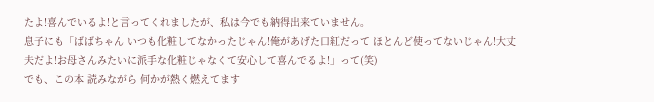たよ!喜んでいるよ!と言ってくれましたが、私は今でも納得出来ていません。
息子にも「ばばちゃん いつも化粧してなかったじゃん!俺があげた口紅だって ほとんど使ってないじゃん!大丈夫だよ!お母さんみたいに派手な化粧じゃなくて安心して喜んでるよ!」って(笑)
でも、この本 読みながら 何かが熱く燃えてます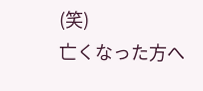(笑)
亡くなった方へ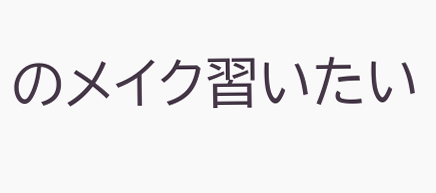のメイク習いたい